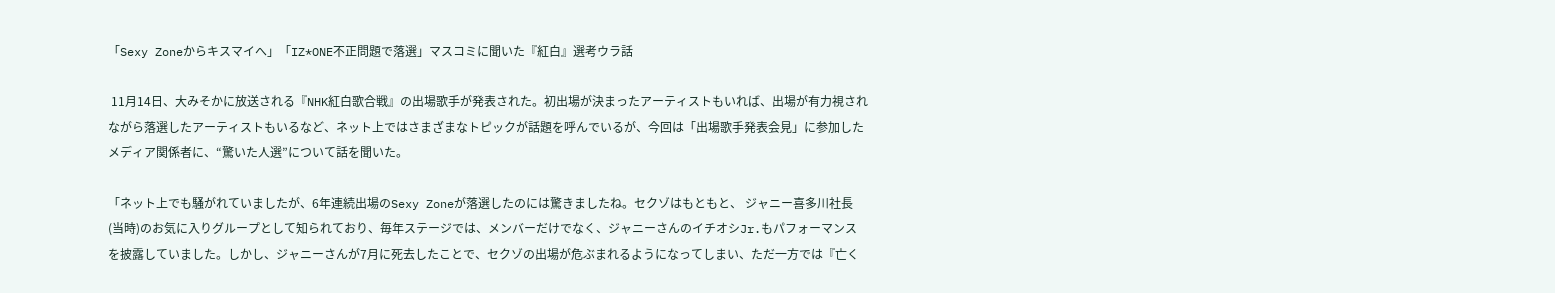「Sexy Zoneからキスマイへ」「IZ*ONE不正問題で落選」マスコミに聞いた『紅白』選考ウラ話

 11月14日、大みそかに放送される『NHK紅白歌合戦』の出場歌手が発表された。初出場が決まったアーティストもいれば、出場が有力視されながら落選したアーティストもいるなど、ネット上ではさまざまなトピックが話題を呼んでいるが、今回は「出場歌手発表会見」に参加したメディア関係者に、“驚いた人選”について話を聞いた。

「ネット上でも騒がれていましたが、6年連続出場のSexy Zoneが落選したのには驚きましたね。セクゾはもともと、 ジャニー喜多川社長(当時)のお気に入りグループとして知られており、毎年ステージでは、メンバーだけでなく、ジャニーさんのイチオシJr.もパフォーマンスを披露していました。しかし、ジャニーさんが7月に死去したことで、セクゾの出場が危ぶまれるようになってしまい、ただ一方では『亡く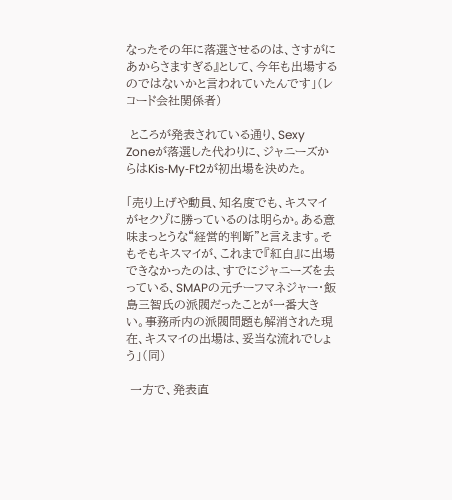なったその年に落選させるのは、さすがにあからさますぎる』として、今年も出場するのではないかと言われていたんです」(レコード会社関係者)

 ところが発表されている通り、Sexy Zoneが落選した代わりに、ジャニーズからはKis‐My‐Ft2が初出場を決めた。

「売り上げや動員、知名度でも、キスマイがセクゾに勝っているのは明らか。ある意味まっとうな“経営的判断”と言えます。そもそもキスマイが、これまで『紅白』に出場できなかったのは、すでにジャニーズを去っている、SMAPの元チーフマネジャー・飯島三智氏の派閥だったことが一番大きい。事務所内の派閥問題も解消された現在、キスマイの出場は、妥当な流れでしょう」(同)

 一方で、発表直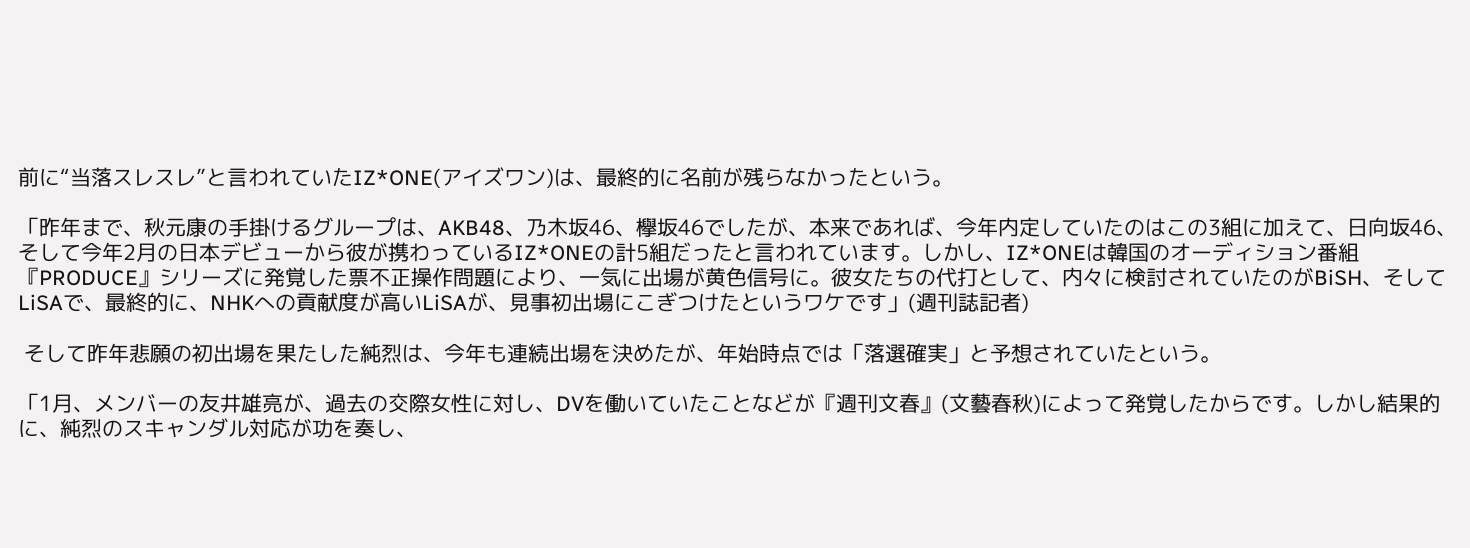前に“当落スレスレ”と言われていたIZ*ONE(アイズワン)は、最終的に名前が残らなかったという。

「昨年まで、秋元康の手掛けるグループは、AKB48、乃木坂46、欅坂46でしたが、本来であれば、今年内定していたのはこの3組に加えて、日向坂46、そして今年2月の日本デビューから彼が携わっているIZ*ONEの計5組だったと言われています。しかし、IZ*ONEは韓国のオーディション番組『PRODUCE』シリーズに発覚した票不正操作問題により、一気に出場が黄色信号に。彼女たちの代打として、内々に検討されていたのがBiSH、そしてLiSAで、最終的に、NHKへの貢献度が高いLiSAが、見事初出場にこぎつけたというワケです」(週刊誌記者)

 そして昨年悲願の初出場を果たした純烈は、今年も連続出場を決めたが、年始時点では「落選確実」と予想されていたという。

「1月、メンバーの友井雄亮が、過去の交際女性に対し、DVを働いていたことなどが『週刊文春』(文藝春秋)によって発覚したからです。しかし結果的に、純烈のスキャンダル対応が功を奏し、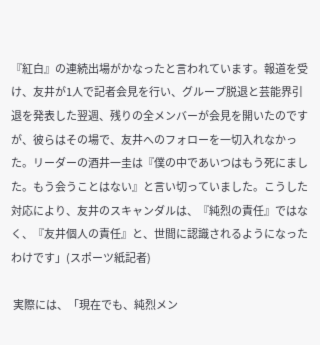『紅白』の連続出場がかなったと言われています。報道を受け、友井が1人で記者会見を行い、グループ脱退と芸能界引退を発表した翌週、残りの全メンバーが会見を開いたのですが、彼らはその場で、友井へのフォローを一切入れなかった。リーダーの酒井一圭は『僕の中であいつはもう死にました。もう会うことはない』と言い切っていました。こうした対応により、友井のスキャンダルは、『純烈の責任』ではなく、『友井個人の責任』と、世間に認識されるようになったわけです」(スポーツ紙記者)

 実際には、「現在でも、純烈メン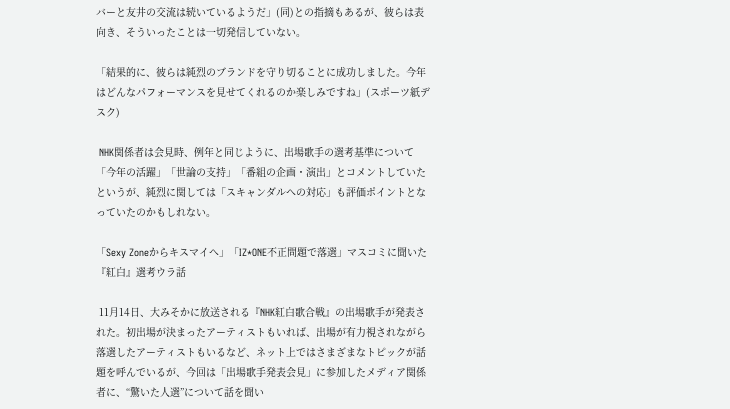バーと友井の交流は続いているようだ」(同)との指摘もあるが、彼らは表向き、そういったことは一切発信していない。

「結果的に、彼らは純烈のブランドを守り切ることに成功しました。今年はどんなパフォーマンスを見せてくれるのか楽しみですね」(スポーツ紙デスク)

 NHK関係者は会見時、例年と同じように、出場歌手の選考基準について「今年の活躍」「世論の支持」「番組の企画・演出」とコメントしていたというが、純烈に関しては「スキャンダルへの対応」も評価ポイントとなっていたのかもしれない。

「Sexy Zoneからキスマイへ」「IZ*ONE不正問題で落選」マスコミに聞いた『紅白』選考ウラ話

 11月14日、大みそかに放送される『NHK紅白歌合戦』の出場歌手が発表された。初出場が決まったアーティストもいれば、出場が有力視されながら落選したアーティストもいるなど、ネット上ではさまざまなトピックが話題を呼んでいるが、今回は「出場歌手発表会見」に参加したメディア関係者に、“驚いた人選”について話を聞い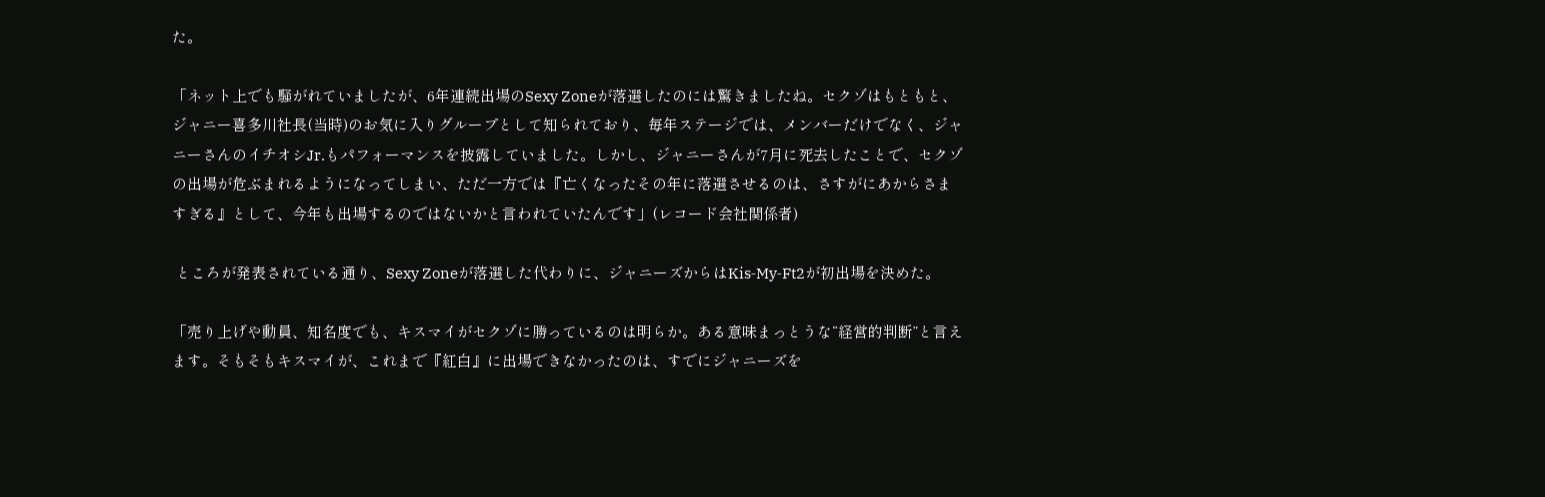た。

「ネット上でも騒がれていましたが、6年連続出場のSexy Zoneが落選したのには驚きましたね。セクゾはもともと、 ジャニー喜多川社長(当時)のお気に入りグループとして知られており、毎年ステージでは、メンバーだけでなく、ジャニーさんのイチオシJr.もパフォーマンスを披露していました。しかし、ジャニーさんが7月に死去したことで、セクゾの出場が危ぶまれるようになってしまい、ただ一方では『亡くなったその年に落選させるのは、さすがにあからさますぎる』として、今年も出場するのではないかと言われていたんです」(レコード会社関係者)

 ところが発表されている通り、Sexy Zoneが落選した代わりに、ジャニーズからはKis‐My‐Ft2が初出場を決めた。

「売り上げや動員、知名度でも、キスマイがセクゾに勝っているのは明らか。ある意味まっとうな“経営的判断”と言えます。そもそもキスマイが、これまで『紅白』に出場できなかったのは、すでにジャニーズを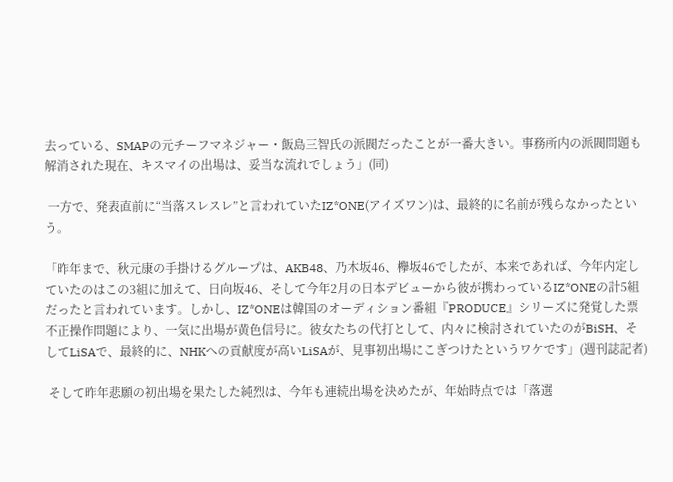去っている、SMAPの元チーフマネジャー・飯島三智氏の派閥だったことが一番大きい。事務所内の派閥問題も解消された現在、キスマイの出場は、妥当な流れでしょう」(同)

 一方で、発表直前に“当落スレスレ”と言われていたIZ*ONE(アイズワン)は、最終的に名前が残らなかったという。

「昨年まで、秋元康の手掛けるグループは、AKB48、乃木坂46、欅坂46でしたが、本来であれば、今年内定していたのはこの3組に加えて、日向坂46、そして今年2月の日本デビューから彼が携わっているIZ*ONEの計5組だったと言われています。しかし、IZ*ONEは韓国のオーディション番組『PRODUCE』シリーズに発覚した票不正操作問題により、一気に出場が黄色信号に。彼女たちの代打として、内々に検討されていたのがBiSH、そしてLiSAで、最終的に、NHKへの貢献度が高いLiSAが、見事初出場にこぎつけたというワケです」(週刊誌記者)

 そして昨年悲願の初出場を果たした純烈は、今年も連続出場を決めたが、年始時点では「落選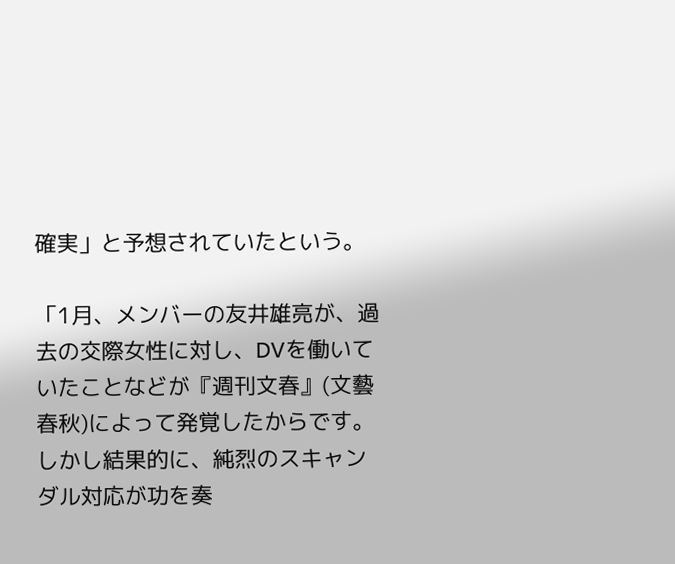確実」と予想されていたという。

「1月、メンバーの友井雄亮が、過去の交際女性に対し、DVを働いていたことなどが『週刊文春』(文藝春秋)によって発覚したからです。しかし結果的に、純烈のスキャンダル対応が功を奏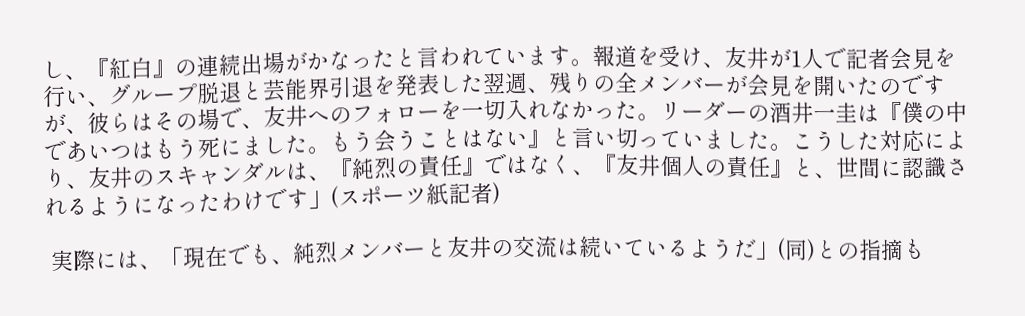し、『紅白』の連続出場がかなったと言われています。報道を受け、友井が1人で記者会見を行い、グループ脱退と芸能界引退を発表した翌週、残りの全メンバーが会見を開いたのですが、彼らはその場で、友井へのフォローを一切入れなかった。リーダーの酒井一圭は『僕の中であいつはもう死にました。もう会うことはない』と言い切っていました。こうした対応により、友井のスキャンダルは、『純烈の責任』ではなく、『友井個人の責任』と、世間に認識されるようになったわけです」(スポーツ紙記者)

 実際には、「現在でも、純烈メンバーと友井の交流は続いているようだ」(同)との指摘も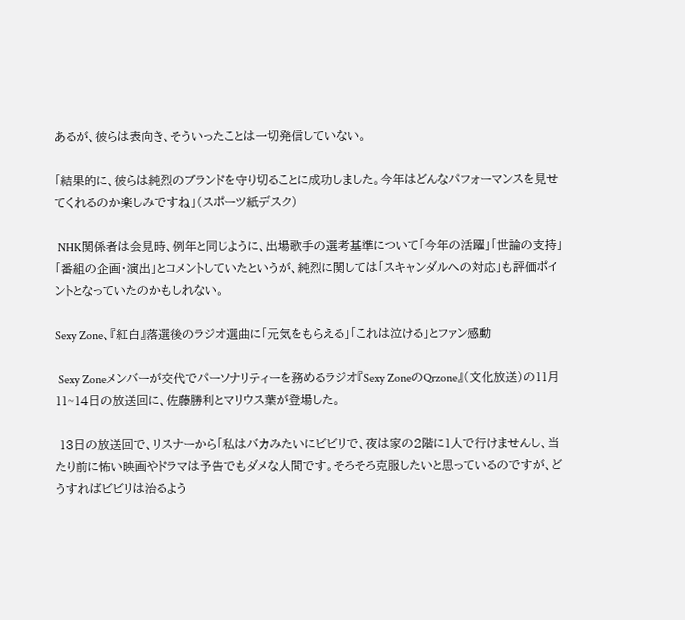あるが、彼らは表向き、そういったことは一切発信していない。

「結果的に、彼らは純烈のブランドを守り切ることに成功しました。今年はどんなパフォーマンスを見せてくれるのか楽しみですね」(スポーツ紙デスク)

 NHK関係者は会見時、例年と同じように、出場歌手の選考基準について「今年の活躍」「世論の支持」「番組の企画・演出」とコメントしていたというが、純烈に関しては「スキャンダルへの対応」も評価ポイントとなっていたのかもしれない。

Sexy Zone、『紅白』落選後のラジオ選曲に「元気をもらえる」「これは泣ける」とファン感動

 Sexy Zoneメンバーが交代でパーソナリティーを務めるラジオ『Sexy ZoneのQrzone』(文化放送)の11月11~14日の放送回に、佐藤勝利とマリウス葉が登場した。

 13日の放送回で、リスナーから「私はバカみたいにビビリで、夜は家の2階に1人で行けませんし、当たり前に怖い映画やドラマは予告でもダメな人間です。そろそろ克服したいと思っているのですが、どうすればビビリは治るよう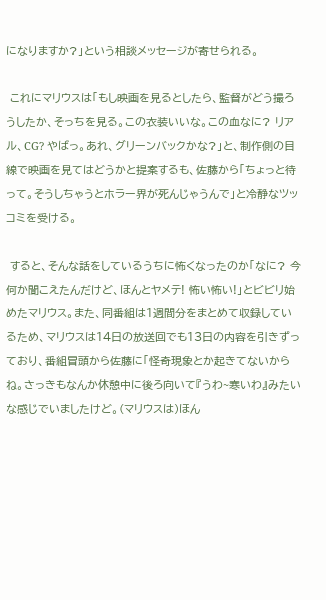になりますか?」という相談メッセージが寄せられる。

 これにマリウスは「もし映画を見るとしたら、監督がどう撮ろうしたか、そっちを見る。この衣装いいな。この血なに? リアル、CG? やばっ。あれ、グリーンバックかな?」と、制作側の目線で映画を見てはどうかと提案するも、佐藤から「ちょっと待って。そうしちゃうとホラー界が死んじゃうんで」と冷静なツッコミを受ける。

 すると、そんな話をしているうちに怖くなったのか「なに? 今何か聞こえたんだけど、ほんとヤメテ! 怖い怖い!」とビビリ始めたマリウス。また、同番組は1週間分をまとめて収録しているため、マリウスは14日の放送回でも13日の内容を引きずっており、番組冒頭から佐藤に「怪奇現象とか起きてないからね。さっきもなんか休憩中に後ろ向いて『うわ~寒いわ』みたいな感じでいましたけど。(マリウスは)ほん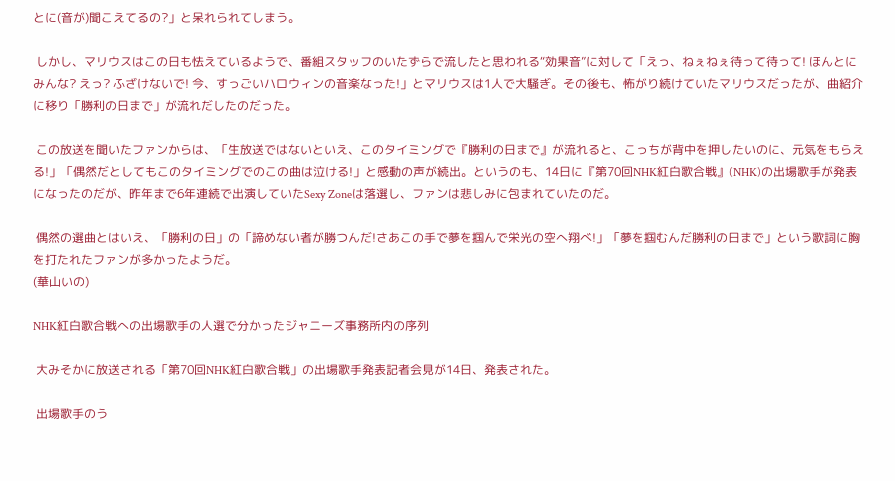とに(音が)聞こえてるの?」と呆れられてしまう。

 しかし、マリウスはこの日も怯えているようで、番組スタッフのいたずらで流したと思われる“効果音”に対して「えっ、ねぇねぇ待って待って! ほんとにみんな? えっ? ふざけないで! 今、すっごいハロウィンの音楽なった!」とマリウスは1人で大騒ぎ。その後も、怖がり続けていたマリウスだったが、曲紹介に移り「勝利の日まで」が流れだしたのだった。

 この放送を聞いたファンからは、「生放送ではないといえ、このタイミングで『勝利の日まで』が流れると、こっちが背中を押したいのに、元気をもらえる!」「偶然だとしてもこのタイミングでのこの曲は泣ける!」と感動の声が続出。というのも、14日に『第70回NHK紅白歌合戦』(NHK)の出場歌手が発表になったのだが、昨年まで6年連続で出演していたSexy Zoneは落選し、ファンは悲しみに包まれていたのだ。

 偶然の選曲とはいえ、「勝利の日」の「諦めない者が勝つんだ!さあこの手で夢を掴んで栄光の空へ翔べ!」「夢を掴むんだ勝利の日まで」という歌詞に胸を打たれたファンが多かったようだ。
(華山いの)

NHK紅白歌合戦への出場歌手の人選で分かったジャニーズ事務所内の序列

 大みそかに放送される「第70回NHK紅白歌合戦」の出場歌手発表記者会見が14日、発表された。

 出場歌手のう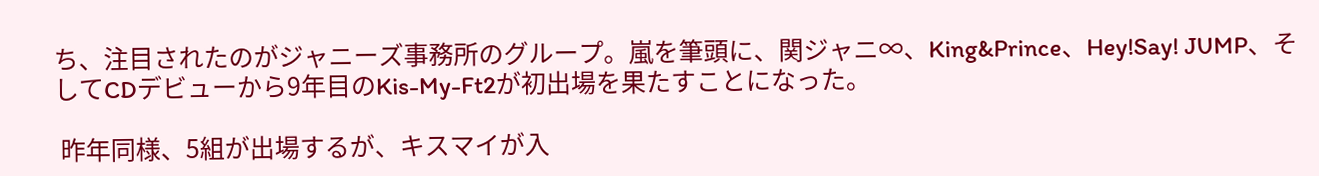ち、注目されたのがジャニーズ事務所のグループ。嵐を筆頭に、関ジャニ∞、King&Prince、Hey!Say! JUMP、そしてCDデビューから9年目のKis-My-Ft2が初出場を果たすことになった。

 昨年同様、5組が出場するが、キスマイが入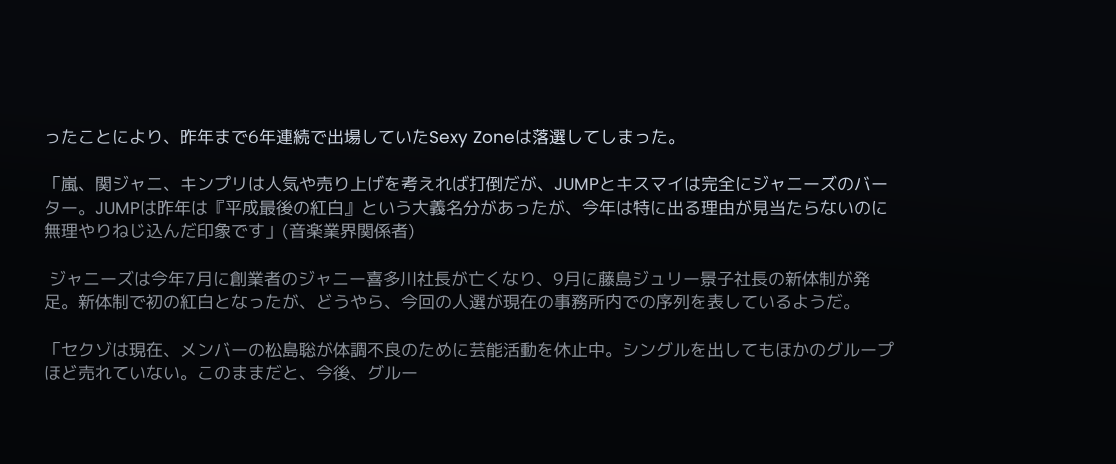ったことにより、昨年まで6年連続で出場していたSexy Zoneは落選してしまった。

「嵐、関ジャニ、キンプリは人気や売り上げを考えれば打倒だが、JUMPとキスマイは完全にジャニーズのバーター。JUMPは昨年は『平成最後の紅白』という大義名分があったが、今年は特に出る理由が見当たらないのに無理やりねじ込んだ印象です」(音楽業界関係者)

 ジャニーズは今年7月に創業者のジャニー喜多川社長が亡くなり、9月に藤島ジュリー景子社長の新体制が発足。新体制で初の紅白となったが、どうやら、今回の人選が現在の事務所内での序列を表しているようだ。

「セクゾは現在、メンバーの松島聡が体調不良のために芸能活動を休止中。シングルを出してもほかのグループほど売れていない。このままだと、今後、グルー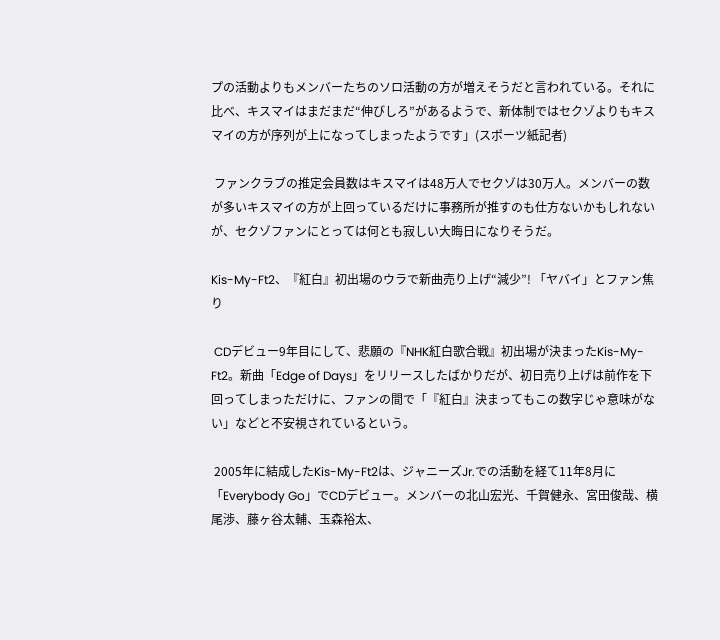プの活動よりもメンバーたちのソロ活動の方が増えそうだと言われている。それに比べ、キスマイはまだまだ“伸びしろ”があるようで、新体制ではセクゾよりもキスマイの方が序列が上になってしまったようです」(スポーツ紙記者)

 ファンクラブの推定会員数はキスマイは48万人でセクゾは30万人。メンバーの数が多いキスマイの方が上回っているだけに事務所が推すのも仕方ないかもしれないが、セクゾファンにとっては何とも寂しい大晦日になりそうだ。

Kis-My-Ft2、『紅白』初出場のウラで新曲売り上げ“減少”! 「ヤバイ」とファン焦り

 CDデビュー9年目にして、悲願の『NHK紅白歌合戦』初出場が決まったKis-My-Ft2。新曲「Edge of Days」をリリースしたばかりだが、初日売り上げは前作を下回ってしまっただけに、ファンの間で「『紅白』決まってもこの数字じゃ意味がない」などと不安視されているという。

 2005年に結成したKis-My-Ft2は、ジャニーズJr.での活動を経て11年8月に「Everybody Go」でCDデビュー。メンバーの北山宏光、千賀健永、宮田俊哉、横尾渉、藤ヶ谷太輔、玉森裕太、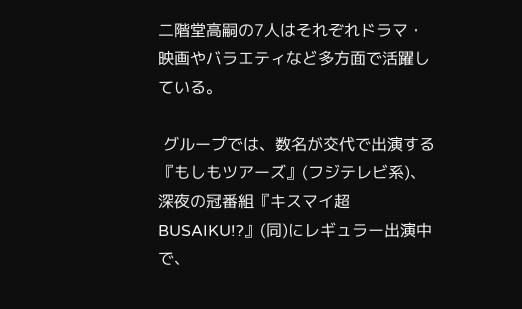二階堂高嗣の7人はそれぞれドラマ・映画やバラエティなど多方面で活躍している。

 グループでは、数名が交代で出演する『もしもツアーズ』(フジテレビ系)、深夜の冠番組『キスマイ超BUSAIKU!?』(同)にレギュラー出演中で、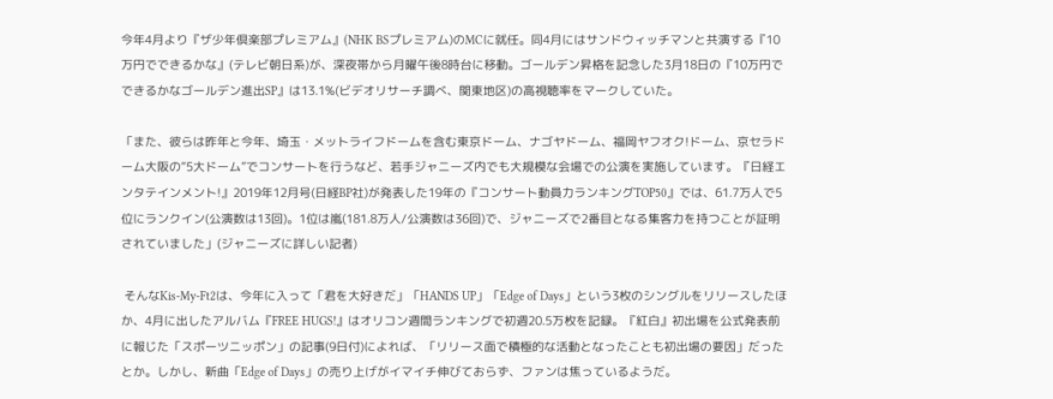今年4月より『ザ少年倶楽部プレミアム』(NHK BSプレミアム)のMCに就任。同4月にはサンドウィッチマンと共演する『10万円でできるかな』(テレビ朝日系)が、深夜帯から月曜午後8時台に移動。ゴールデン昇格を記念した3月18日の『10万円でできるかなゴールデン進出SP』は13.1%(ビデオリサーチ調べ、関東地区)の高視聴率をマークしていた。

「また、彼らは昨年と今年、埼玉・メットライフドームを含む東京ドーム、ナゴヤドーム、福岡ヤフオク!ドーム、京セラドーム大阪の“5大ドーム”でコンサートを行うなど、若手ジャニーズ内でも大規模な会場での公演を実施しています。『日経エンタテインメント!』2019年12月号(日経BP社)が発表した19年の『コンサート動員力ランキングTOP50』では、61.7万人で5位にランクイン(公演数は13回)。1位は嵐(181.8万人/公演数は36回)で、ジャニーズで2番目となる集客力を持つことが証明されていました」(ジャニーズに詳しい記者)

 そんなKis-My-Ft2は、今年に入って「君を大好きだ」「HANDS UP」「Edge of Days」という3枚のシングルをリリースしたほか、4月に出したアルバム『FREE HUGS!』はオリコン週間ランキングで初週20.5万枚を記録。『紅白』初出場を公式発表前に報じた「スポーツニッポン」の記事(9日付)によれば、「リリース面で積極的な活動となったことも初出場の要因」だったとか。しかし、新曲「Edge of Days」の売り上げがイマイチ伸びておらず、ファンは焦っているようだ。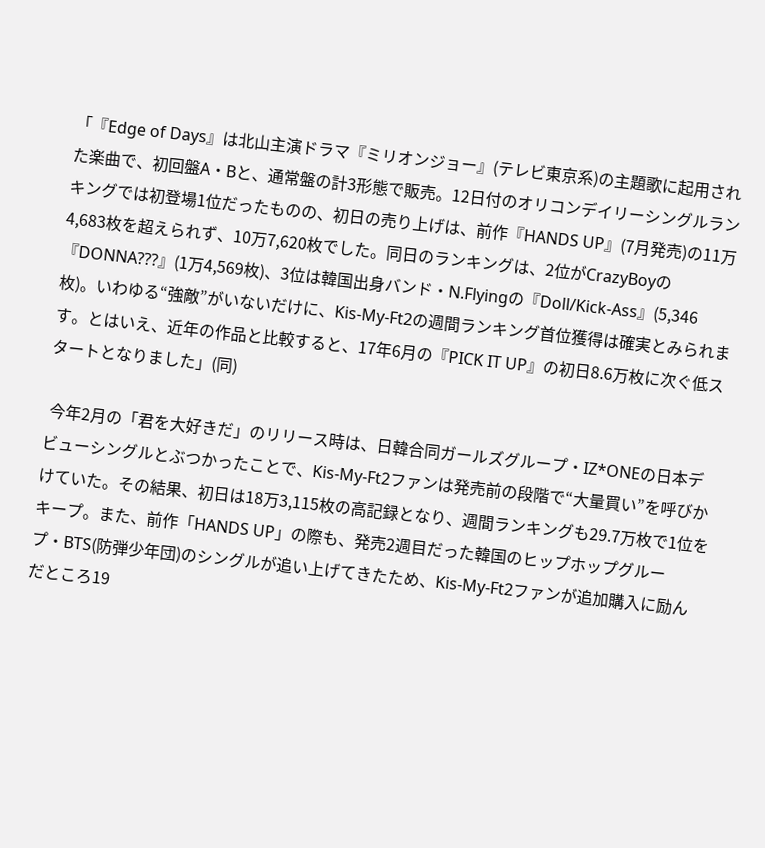「『Edge of Days』は北山主演ドラマ『ミリオンジョー』(テレビ東京系)の主題歌に起用された楽曲で、初回盤A・Bと、通常盤の計3形態で販売。12日付のオリコンデイリーシングルランキングでは初登場1位だったものの、初日の売り上げは、前作『HANDS UP』(7月発売)の11万4,683枚を超えられず、10万7,620枚でした。同日のランキングは、2位がCrazyBoyの『DONNA???』(1万4,569枚)、3位は韓国出身バンド・N.Flyingの『Doll/Kick-Ass』(5,346枚)。いわゆる“強敵”がいないだけに、Kis-My-Ft2の週間ランキング首位獲得は確実とみられます。とはいえ、近年の作品と比較すると、17年6月の『PICK IT UP』の初日8.6万枚に次ぐ低スタートとなりました」(同)

 今年2月の「君を大好きだ」のリリース時は、日韓合同ガールズグループ・IZ*ONEの日本デビューシングルとぶつかったことで、Kis-My-Ft2ファンは発売前の段階で“大量買い”を呼びかけていた。その結果、初日は18万3,115枚の高記録となり、週間ランキングも29.7万枚で1位をキープ。また、前作「HANDS UP」の際も、発売2週目だった韓国のヒップホップグループ・BTS(防弾少年団)のシングルが追い上げてきたため、Kis-My-Ft2ファンが追加購入に励んだところ19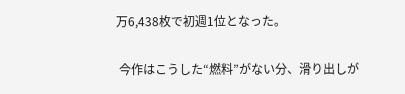万6,438枚で初週1位となった。

 今作はこうした“燃料”がない分、滑り出しが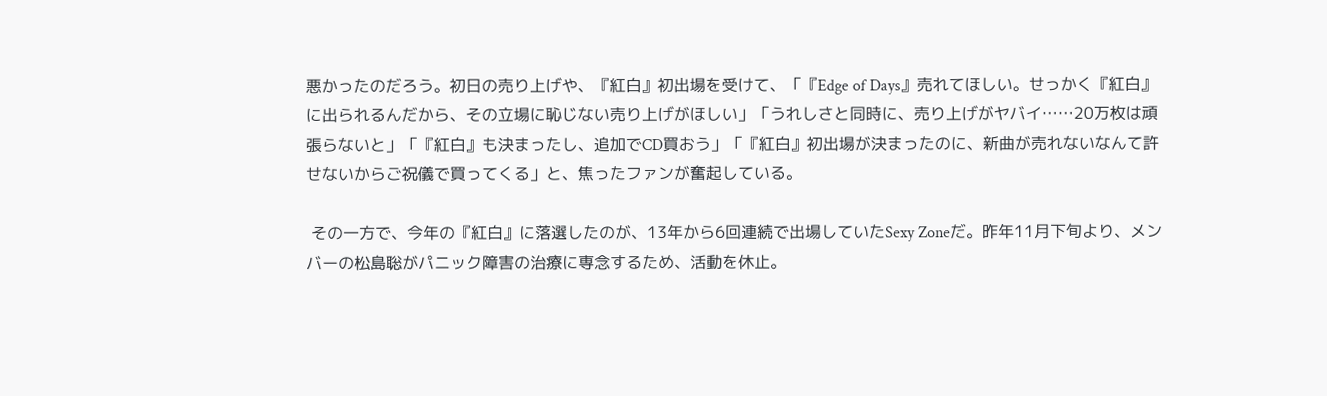悪かったのだろう。初日の売り上げや、『紅白』初出場を受けて、「『Edge of Days』売れてほしい。せっかく『紅白』に出られるんだから、その立場に恥じない売り上げがほしい」「うれしさと同時に、売り上げがヤバイ……20万枚は頑張らないと」「『紅白』も決まったし、追加でCD買おう」「『紅白』初出場が決まったのに、新曲が売れないなんて許せないからご祝儀で買ってくる」と、焦ったファンが奮起している。

 その一方で、今年の『紅白』に落選したのが、13年から6回連続で出場していたSexy Zoneだ。昨年11月下旬より、メンバーの松島聡がパニック障害の治療に専念するため、活動を休止。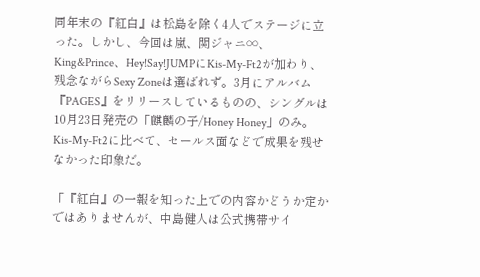同年末の『紅白』は松島を除く4人でステージに立った。しかし、今回は嵐、関ジャニ∞、King&Prince、Hey!Say!JUMPにKis-My-Ft2が加わり、残念ながらSexy Zoneは選ばれず。3月にアルバム『PAGES』をリリースしているものの、シングルは10月23日発売の「麒麟の子/Honey Honey」のみ。Kis-My-Ft2に比べて、セールス面などで成果を残せなかった印象だ。

「『紅白』の一報を知った上での内容かどうか定かではありませんが、中島健人は公式携帯サイ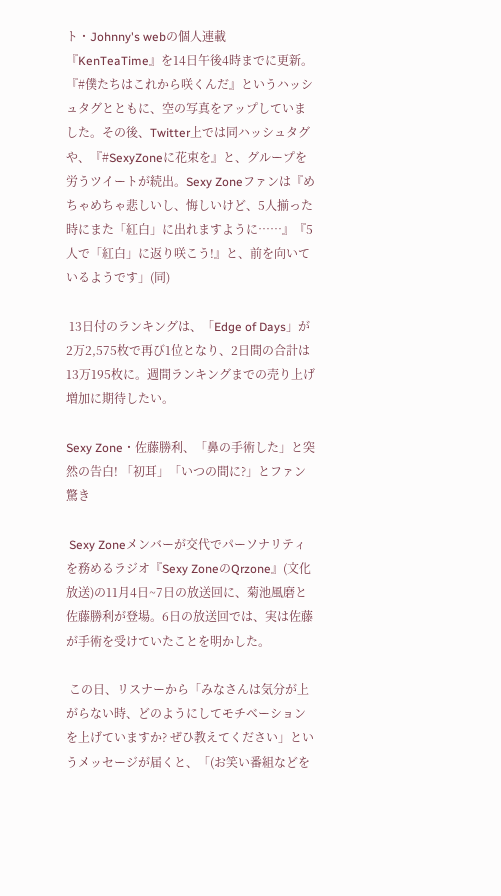ト・Johnny's webの個人連載『KenTeaTime』を14日午後4時までに更新。『#僕たちはこれから咲くんだ』というハッシュタグとともに、空の写真をアップしていました。その後、Twitter上では同ハッシュタグや、『#SexyZoneに花束を』と、グループを労うツイートが続出。Sexy Zoneファンは『めちゃめちゃ悲しいし、悔しいけど、5人揃った時にまた「紅白」に出れますように……』『5人で「紅白」に返り咲こう!』と、前を向いているようです」(同)

 13日付のランキングは、「Edge of Days」が2万2,575枚で再び1位となり、2日間の合計は13万195枚に。週間ランキングまでの売り上げ増加に期待したい。

Sexy Zone・佐藤勝利、「鼻の手術した」と突然の告白! 「初耳」「いつの間に?」とファン驚き

 Sexy Zoneメンバーが交代でパーソナリティを務めるラジオ『Sexy ZoneのQrzone』(文化放送)の11月4日~7日の放送回に、菊池風磨と佐藤勝利が登場。6日の放送回では、実は佐藤が手術を受けていたことを明かした。

 この日、リスナーから「みなさんは気分が上がらない時、どのようにしてモチベーションを上げていますか? ぜひ教えてください」というメッセージが届くと、「(お笑い番組などを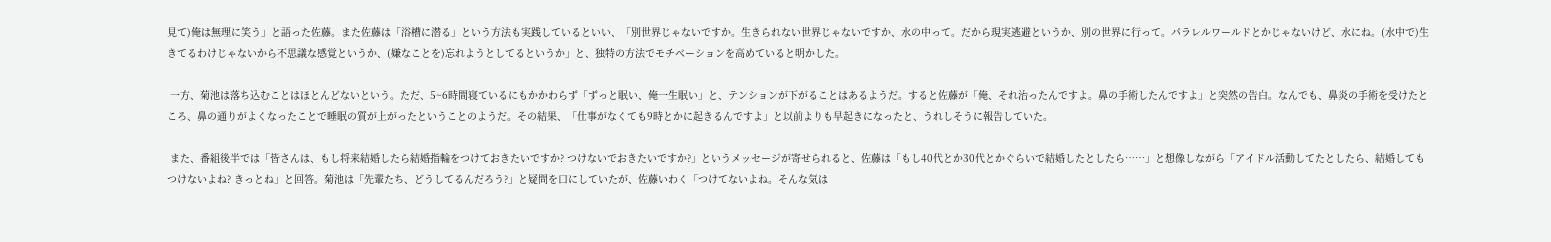見て)俺は無理に笑う」と語った佐藤。また佐藤は「浴槽に潜る」という方法も実践しているといい、「別世界じゃないですか。生きられない世界じゃないですか、水の中って。だから現実逃避というか、別の世界に行って。パラレルワールドとかじゃないけど、水にね。(水中で)生きてるわけじゃないから不思議な感覚というか、(嫌なことを)忘れようとしてるというか」と、独特の方法でモチベーションを高めていると明かした。

 一方、菊池は落ち込むことはほとんどないという。ただ、5~6時間寝ているにもかかわらず「ずっと眠い、俺一生眠い」と、テンションが下がることはあるようだ。すると佐藤が「俺、それ治ったんですよ。鼻の手術したんですよ」と突然の告白。なんでも、鼻炎の手術を受けたところ、鼻の通りがよくなったことで睡眠の質が上がったということのようだ。その結果、「仕事がなくても9時とかに起きるんですよ」と以前よりも早起きになったと、うれしそうに報告していた。

 また、番組後半では「皆さんは、もし将来結婚したら結婚指輪をつけておきたいですか? つけないでおきたいですか?」というメッセージが寄せられると、佐藤は「もし40代とか30代とかぐらいで結婚したとしたら……」と想像しながら「アイドル活動してたとしたら、結婚してもつけないよね? きっとね」と回答。菊池は「先輩たち、どうしてるんだろう?」と疑問を口にしていたが、佐藤いわく「つけてないよね。そんな気は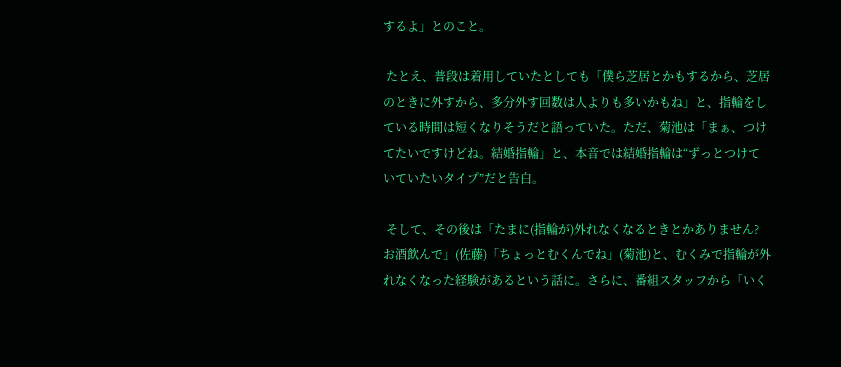するよ」とのこと。

 たとえ、普段は着用していたとしても「僕ら芝居とかもするから、芝居のときに外すから、多分外す回数は人よりも多いかもね」と、指輪をしている時間は短くなりそうだと語っていた。ただ、菊池は「まぁ、つけてたいですけどね。結婚指輪」と、本音では結婚指輪は“ずっとつけていていたいタイプ”だと告白。

 そして、その後は「たまに(指輪が)外れなくなるときとかありません? お酒飲んで」(佐藤)「ちょっとむくんでね」(菊池)と、むくみで指輪が外れなくなった経験があるという話に。さらに、番組スタッフから「いく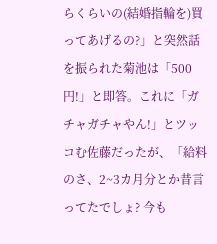らくらいの(結婚指輪を)買ってあげるの?」と突然話を振られた菊池は「500円!」と即答。これに「ガチャガチャやん!」とツッコむ佐藤だったが、「給料のさ、2~3カ月分とか昔言ってたでしょ? 今も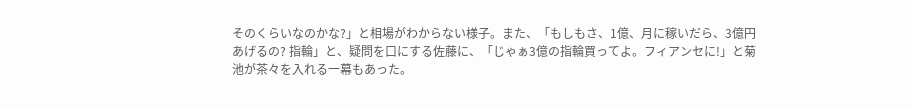そのくらいなのかな?」と相場がわからない様子。また、「もしもさ、1億、月に稼いだら、3億円あげるの? 指輪」と、疑問を口にする佐藤に、「じゃぁ3億の指輪買ってよ。フィアンセに!」と菊池が茶々を入れる一幕もあった。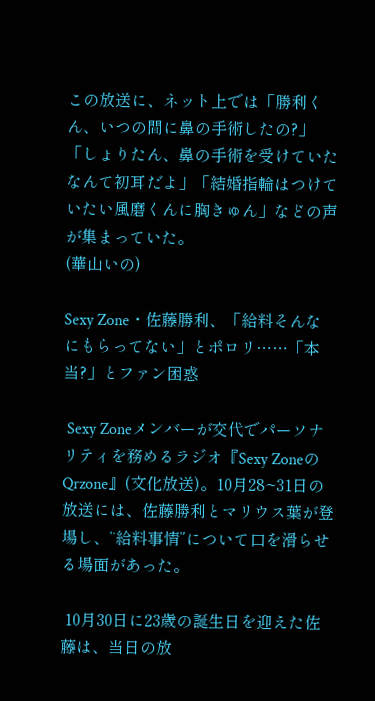この放送に、ネット上では「勝利くん、いつの間に鼻の手術したの?」「しょりたん、鼻の手術を受けていたなんて初耳だよ」「結婚指輪はつけていたい風磨くんに胸きゅん」などの声が集まっていた。
(華山いの)

Sexy Zone・佐藤勝利、「給料そんなにもらってない」とポロリ……「本当?」とファン困惑

 Sexy Zoneメンバーが交代でパーソナリティを務めるラジオ『Sexy ZoneのQrzone』(文化放送)。10月28~31日の放送には、佐藤勝利とマリウス葉が登場し、“給料事情”について口を滑らせる場面があった。

 10月30日に23歳の誕生日を迎えた佐藤は、当日の放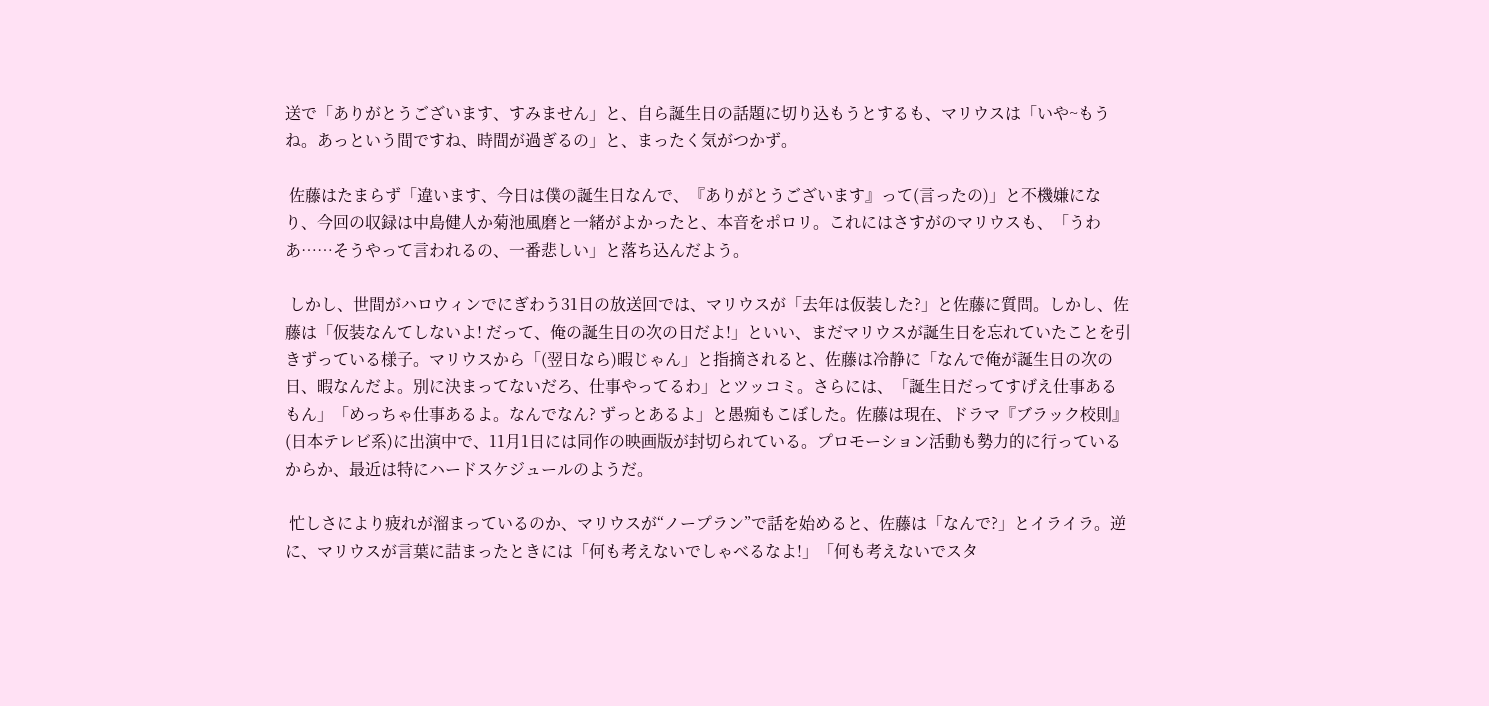送で「ありがとうございます、すみません」と、自ら誕生日の話題に切り込もうとするも、マリウスは「いや~もうね。あっという間ですね、時間が過ぎるの」と、まったく気がつかず。

 佐藤はたまらず「違います、今日は僕の誕生日なんで、『ありがとうございます』って(言ったの)」と不機嫌になり、今回の収録は中島健人か菊池風磨と一緒がよかったと、本音をポロリ。これにはさすがのマリウスも、「うわあ……そうやって言われるの、一番悲しい」と落ち込んだよう。

 しかし、世間がハロウィンでにぎわう31日の放送回では、マリウスが「去年は仮装した?」と佐藤に質問。しかし、佐藤は「仮装なんてしないよ! だって、俺の誕生日の次の日だよ!」といい、まだマリウスが誕生日を忘れていたことを引きずっている様子。マリウスから「(翌日なら)暇じゃん」と指摘されると、佐藤は冷静に「なんで俺が誕生日の次の日、暇なんだよ。別に決まってないだろ、仕事やってるわ」とツッコミ。さらには、「誕生日だってすげえ仕事あるもん」「めっちゃ仕事あるよ。なんでなん? ずっとあるよ」と愚痴もこぼした。佐藤は現在、ドラマ『ブラック校則』(日本テレビ系)に出演中で、11月1日には同作の映画版が封切られている。プロモーション活動も勢力的に行っているからか、最近は特にハードスケジュールのようだ。

 忙しさにより疲れが溜まっているのか、マリウスが“ノープラン”で話を始めると、佐藤は「なんで?」とイライラ。逆に、マリウスが言葉に詰まったときには「何も考えないでしゃべるなよ!」「何も考えないでスタ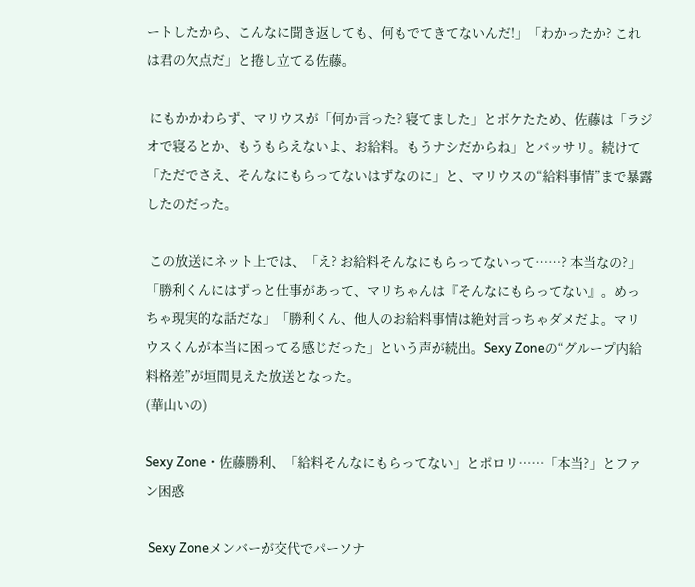ートしたから、こんなに聞き返しても、何もでてきてないんだ!」「わかったか? これは君の欠点だ」と捲し立てる佐藤。

 にもかかわらず、マリウスが「何か言った? 寝てました」とボケたため、佐藤は「ラジオで寝るとか、もうもらえないよ、お給料。もうナシだからね」とバッサリ。続けて「ただでさえ、そんなにもらってないはずなのに」と、マリウスの“給料事情”まで暴露したのだった。

 この放送にネット上では、「え? お給料そんなにもらってないって……? 本当なの?」「勝利くんにはずっと仕事があって、マリちゃんは『そんなにもらってない』。めっちゃ現実的な話だな」「勝利くん、他人のお給料事情は絶対言っちゃダメだよ。マリウスくんが本当に困ってる感じだった」という声が続出。Sexy Zoneの“グループ内給料格差”が垣間見えた放送となった。
(華山いの)

Sexy Zone・佐藤勝利、「給料そんなにもらってない」とポロリ……「本当?」とファン困惑

 Sexy Zoneメンバーが交代でパーソナ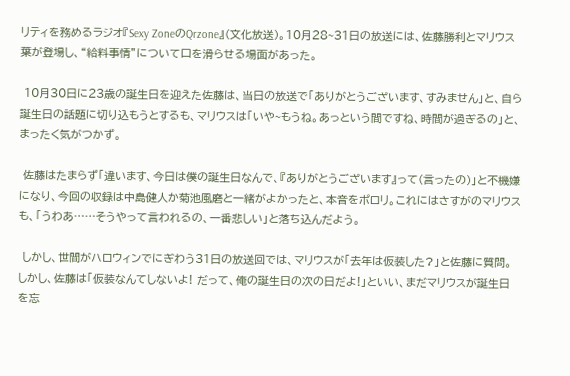リティを務めるラジオ『Sexy ZoneのQrzone』(文化放送)。10月28~31日の放送には、佐藤勝利とマリウス葉が登場し、“給料事情”について口を滑らせる場面があった。

 10月30日に23歳の誕生日を迎えた佐藤は、当日の放送で「ありがとうございます、すみません」と、自ら誕生日の話題に切り込もうとするも、マリウスは「いや~もうね。あっという間ですね、時間が過ぎるの」と、まったく気がつかず。

 佐藤はたまらず「違います、今日は僕の誕生日なんで、『ありがとうございます』って(言ったの)」と不機嫌になり、今回の収録は中島健人か菊池風磨と一緒がよかったと、本音をポロリ。これにはさすがのマリウスも、「うわあ……そうやって言われるの、一番悲しい」と落ち込んだよう。

 しかし、世間がハロウィンでにぎわう31日の放送回では、マリウスが「去年は仮装した?」と佐藤に質問。しかし、佐藤は「仮装なんてしないよ! だって、俺の誕生日の次の日だよ!」といい、まだマリウスが誕生日を忘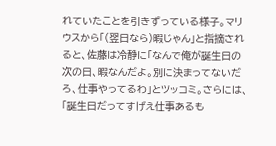れていたことを引きずっている様子。マリウスから「(翌日なら)暇じゃん」と指摘されると、佐藤は冷静に「なんで俺が誕生日の次の日、暇なんだよ。別に決まってないだろ、仕事やってるわ」とツッコミ。さらには、「誕生日だってすげえ仕事あるも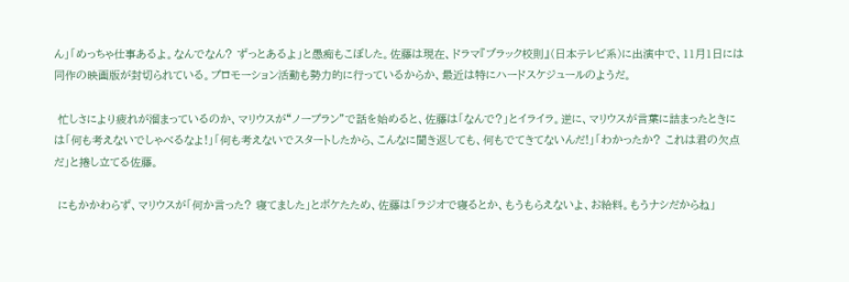ん」「めっちゃ仕事あるよ。なんでなん? ずっとあるよ」と愚痴もこぼした。佐藤は現在、ドラマ『ブラック校則』(日本テレビ系)に出演中で、11月1日には同作の映画版が封切られている。プロモーション活動も勢力的に行っているからか、最近は特にハードスケジュールのようだ。

 忙しさにより疲れが溜まっているのか、マリウスが“ノープラン”で話を始めると、佐藤は「なんで?」とイライラ。逆に、マリウスが言葉に詰まったときには「何も考えないでしゃべるなよ!」「何も考えないでスタートしたから、こんなに聞き返しても、何もでてきてないんだ!」「わかったか? これは君の欠点だ」と捲し立てる佐藤。

 にもかかわらず、マリウスが「何か言った? 寝てました」とボケたため、佐藤は「ラジオで寝るとか、もうもらえないよ、お給料。もうナシだからね」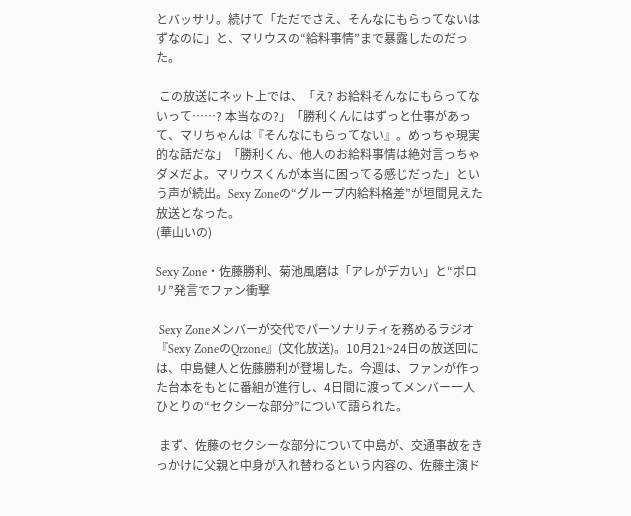とバッサリ。続けて「ただでさえ、そんなにもらってないはずなのに」と、マリウスの“給料事情”まで暴露したのだった。

 この放送にネット上では、「え? お給料そんなにもらってないって……? 本当なの?」「勝利くんにはずっと仕事があって、マリちゃんは『そんなにもらってない』。めっちゃ現実的な話だな」「勝利くん、他人のお給料事情は絶対言っちゃダメだよ。マリウスくんが本当に困ってる感じだった」という声が続出。Sexy Zoneの“グループ内給料格差”が垣間見えた放送となった。
(華山いの)

Sexy Zone・佐藤勝利、菊池風磨は「アレがデカい」と“ポロリ”発言でファン衝撃

 Sexy Zoneメンバーが交代でパーソナリティを務めるラジオ『Sexy ZoneのQrzone』(文化放送)。10月21~24日の放送回には、中島健人と佐藤勝利が登場した。今週は、ファンが作った台本をもとに番組が進行し、4日間に渡ってメンバー一人ひとりの“セクシーな部分”について語られた。

 まず、佐藤のセクシーな部分について中島が、交通事故をきっかけに父親と中身が入れ替わるという内容の、佐藤主演ド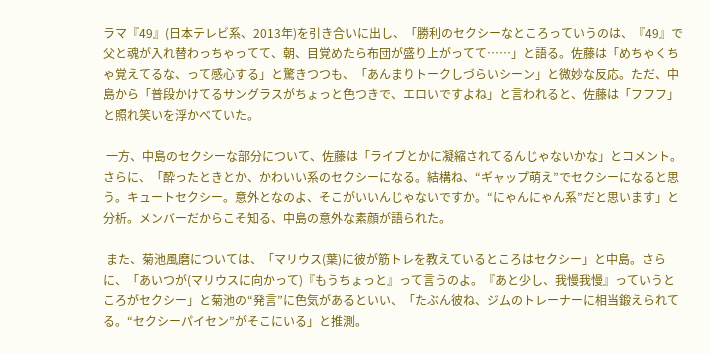ラマ『49』(日本テレビ系、2013年)を引き合いに出し、「勝利のセクシーなところっていうのは、『49』で父と魂が入れ替わっちゃってて、朝、目覚めたら布団が盛り上がってて……」と語る。佐藤は「めちゃくちゃ覚えてるな、って感心する」と驚きつつも、「あんまりトークしづらいシーン」と微妙な反応。ただ、中島から「普段かけてるサングラスがちょっと色つきで、エロいですよね」と言われると、佐藤は「フフフ」と照れ笑いを浮かべていた。

 一方、中島のセクシーな部分について、佐藤は「ライブとかに凝縮されてるんじゃないかな」とコメント。さらに、「酔ったときとか、かわいい系のセクシーになる。結構ね、“ギャップ萌え”でセクシーになると思う。キュートセクシー。意外となのよ、そこがいいんじゃないですか。“にゃんにゃん系”だと思います」と分析。メンバーだからこそ知る、中島の意外な素顔が語られた。

 また、菊池風磨については、「マリウス(葉)に彼が筋トレを教えているところはセクシー」と中島。さらに、「あいつが(マリウスに向かって)『もうちょっと』って言うのよ。『あと少し、我慢我慢』っていうところがセクシー」と菊池の“発言”に色気があるといい、「たぶん彼ね、ジムのトレーナーに相当鍛えられてる。“セクシーパイセン”がそこにいる」と推測。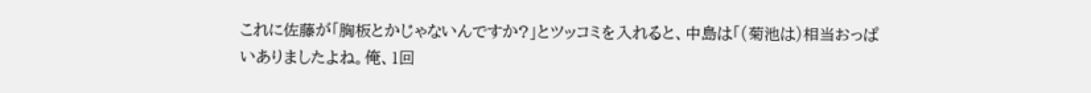これに佐藤が「胸板とかじゃないんですか?」とツッコミを入れると、中島は「(菊池は)相当おっぱいありましたよね。俺、1回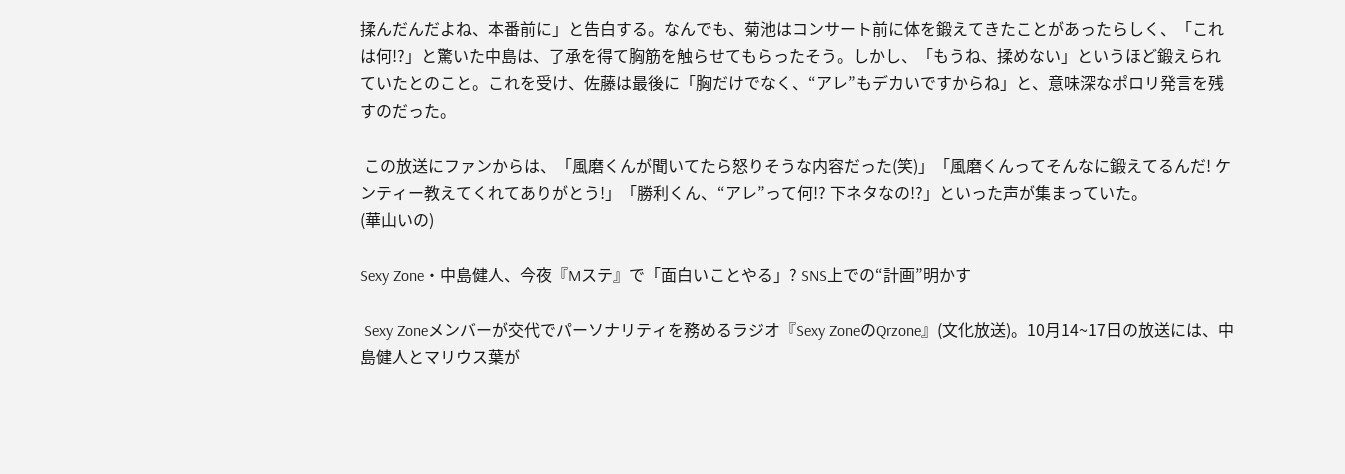揉んだんだよね、本番前に」と告白する。なんでも、菊池はコンサート前に体を鍛えてきたことがあったらしく、「これは何!?」と驚いた中島は、了承を得て胸筋を触らせてもらったそう。しかし、「もうね、揉めない」というほど鍛えられていたとのこと。これを受け、佐藤は最後に「胸だけでなく、“アレ”もデカいですからね」と、意味深なポロリ発言を残すのだった。

 この放送にファンからは、「風磨くんが聞いてたら怒りそうな内容だった(笑)」「風磨くんってそんなに鍛えてるんだ! ケンティー教えてくれてありがとう!」「勝利くん、“アレ”って何!? 下ネタなの!?」といった声が集まっていた。
(華山いの)

Sexy Zone・中島健人、今夜『Mステ』で「面白いことやる」? SNS上での“計画”明かす

 Sexy Zoneメンバーが交代でパーソナリティを務めるラジオ『Sexy ZoneのQrzone』(文化放送)。10月14~17日の放送には、中島健人とマリウス葉が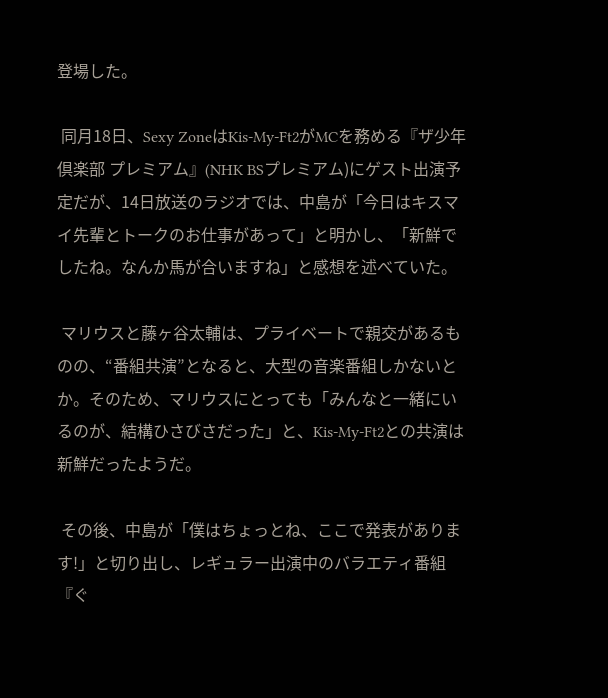登場した。

 同月18日、Sexy ZoneはKis-My-Ft2がMCを務める『ザ少年倶楽部 プレミアム』(NHK BSプレミアム)にゲスト出演予定だが、14日放送のラジオでは、中島が「今日はキスマイ先輩とトークのお仕事があって」と明かし、「新鮮でしたね。なんか馬が合いますね」と感想を述べていた。

 マリウスと藤ヶ谷太輔は、プライベートで親交があるものの、“番組共演”となると、大型の音楽番組しかないとか。そのため、マリウスにとっても「みんなと一緒にいるのが、結構ひさびさだった」と、Kis-My-Ft2との共演は新鮮だったようだ。

 その後、中島が「僕はちょっとね、ここで発表があります!」と切り出し、レギュラー出演中のバラエティ番組『ぐ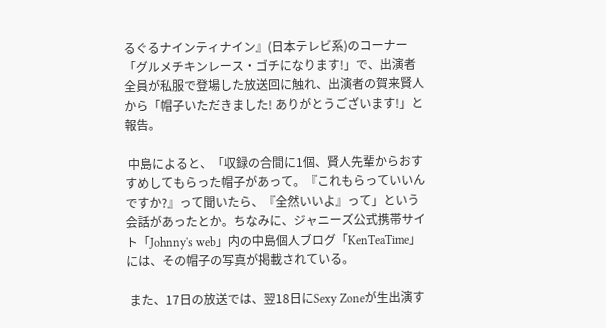るぐるナインティナイン』(日本テレビ系)のコーナー「グルメチキンレース・ゴチになります!」で、出演者全員が私服で登場した放送回に触れ、出演者の賀来賢人から「帽子いただきました! ありがとうございます!」と報告。

 中島によると、「収録の合間に1個、賢人先輩からおすすめしてもらった帽子があって。『これもらっていいんですか?』って聞いたら、『全然いいよ』って」という会話があったとか。ちなみに、ジャニーズ公式携帯サイト「Johnny's web」内の中島個人ブログ「KenTeaTime」には、その帽子の写真が掲載されている。

 また、17日の放送では、翌18日にSexy Zoneが生出演す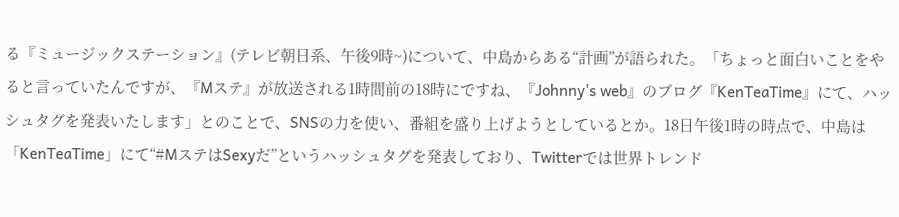る『ミュージックステーション』(テレビ朝日系、午後9時~)について、中島からある“計画”が語られた。「ちょっと面白いことをやると言っていたんですが、『Mステ』が放送される1時間前の18時にですね、『Johnny's web』のブログ『KenTeaTime』にて、ハッシュタグを発表いたします」とのことで、SNSの力を使い、番組を盛り上げようとしているとか。18日午後1時の時点で、中島は「KenTeaTime」にて“#MステはSexyだ”というハッシュタグを発表しており、Twitterでは世界トレンド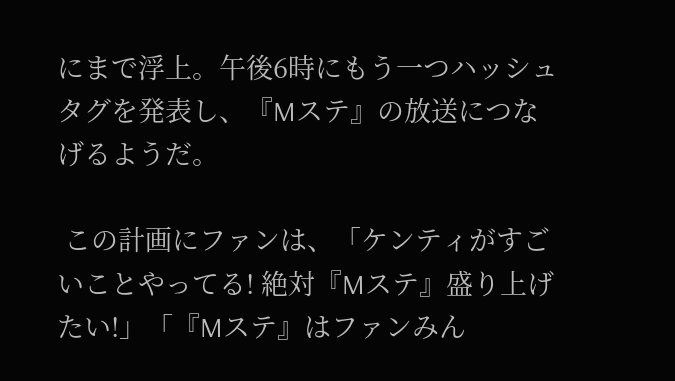にまで浮上。午後6時にもう一つハッシュタグを発表し、『Mステ』の放送につなげるようだ。

 この計画にファンは、「ケンティがすごいことやってる! 絶対『Mステ』盛り上げたい!」「『Mステ』はファンみん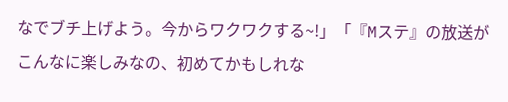なでブチ上げよう。今からワクワクする~!」「『Mステ』の放送がこんなに楽しみなの、初めてかもしれな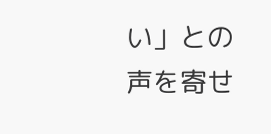い」との声を寄せ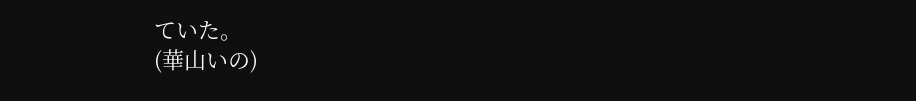ていた。
(華山いの)